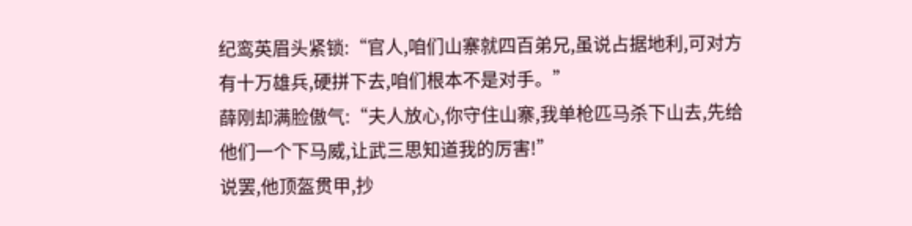纪鸾英眉头紧锁:“官人,咱们山寨就四百弟兄,虽说占据地利,可对方有十万雄兵,硬拼下去,咱们根本不是对手。”
薛刚却满脸傲气:“夫人放心,你守住山寨,我单枪匹马杀下山去,先给他们一个下马威,让武三思知道我的厉害!”
说罢,他顶盔贯甲,抄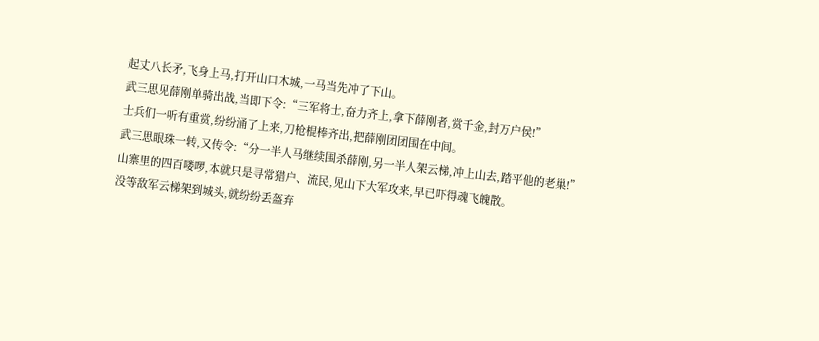起丈八长矛,飞身上马,打开山口木城,一马当先冲了下山。
武三思见薛刚单骑出战,当即下令:“三军将士,奋力齐上,拿下薛刚者,赏千金,封万户侯!”
士兵们一听有重赏,纷纷涌了上来,刀枪棍棒齐出,把薛刚团团围在中间。
武三思眼珠一转,又传令:“分一半人马继续围杀薛刚,另一半人架云梯,冲上山去,踏平他的老巢!”
山寨里的四百喽啰,本就只是寻常猎户、流民,见山下大军攻来,早已吓得魂飞魄散。
没等敌军云梯架到城头,就纷纷丢盔弃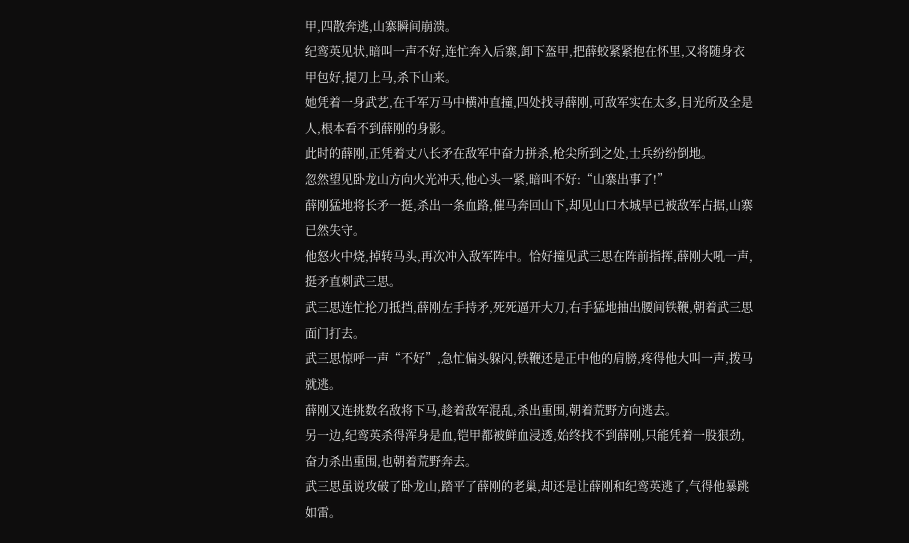甲,四散奔逃,山寨瞬间崩溃。
纪鸾英见状,暗叫一声不好,连忙奔入后寨,卸下盔甲,把薛蛟紧紧抱在怀里,又将随身衣甲包好,提刀上马,杀下山来。
她凭着一身武艺,在千军万马中横冲直撞,四处找寻薛刚,可敌军实在太多,目光所及全是人,根本看不到薛刚的身影。
此时的薛刚,正凭着丈八长矛在敌军中奋力拼杀,枪尖所到之处,士兵纷纷倒地。
忽然望见卧龙山方向火光冲天,他心头一紧,暗叫不好:“山寨出事了!”
薛刚猛地将长矛一挺,杀出一条血路,催马奔回山下,却见山口木城早已被敌军占据,山寨已然失守。
他怒火中烧,掉转马头,再次冲入敌军阵中。恰好撞见武三思在阵前指挥,薛刚大吼一声,挺矛直刺武三思。
武三思连忙抡刀抵挡,薛刚左手持矛,死死逼开大刀,右手猛地抽出腰间铁鞭,朝着武三思面门打去。
武三思惊呼一声“不好”,急忙偏头躲闪,铁鞭还是正中他的肩膀,疼得他大叫一声,拨马就逃。
薛刚又连挑数名敌将下马,趁着敌军混乱,杀出重围,朝着荒野方向逃去。
另一边,纪鸾英杀得浑身是血,铠甲都被鲜血浸透,始终找不到薛刚,只能凭着一股狠劲,奋力杀出重围,也朝着荒野奔去。
武三思虽说攻破了卧龙山,踏平了薛刚的老巢,却还是让薛刚和纪鸾英逃了,气得他暴跳如雷。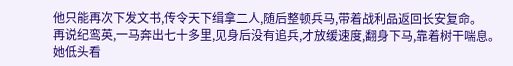他只能再次下发文书,传令天下缉拿二人,随后整顿兵马,带着战利品返回长安复命。
再说纪鸾英,一马奔出七十多里,见身后没有追兵,才放缓速度,翻身下马,靠着树干喘息。
她低头看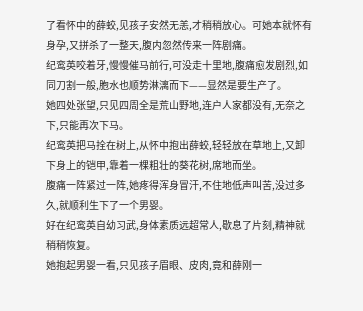了看怀中的薛蛟,见孩子安然无恙,才稍稍放心。可她本就怀有身孕,又拼杀了一整天,腹内忽然传来一阵剧痛。
纪鸾英咬着牙,慢慢催马前行,可没走十里地,腹痛愈发剧烈,如同刀割一般,胞水也顺势淋漓而下——显然是要生产了。
她四处张望,只见四周全是荒山野地,连户人家都没有,无奈之下,只能再次下马。
纪鸾英把马拴在树上,从怀中抱出薛蛟,轻轻放在草地上,又卸下身上的铠甲,靠着一棵粗壮的葵花树,席地而坐。
腹痛一阵紧过一阵,她疼得浑身冒汗,不住地低声叫苦,没过多久,就顺利生下了一个男婴。
好在纪鸾英自幼习武,身体素质远超常人,歇息了片刻,精神就稍稍恢复。
她抱起男婴一看,只见孩子眉眼、皮肉,竟和薛刚一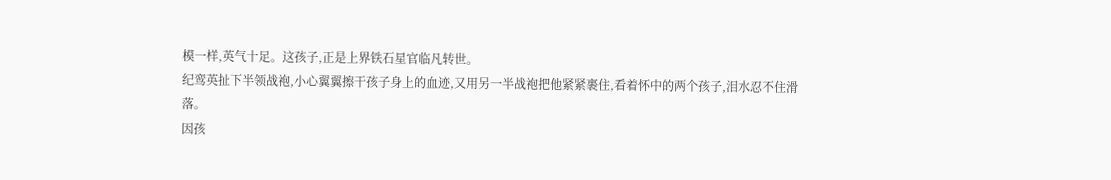模一样,英气十足。这孩子,正是上界铁石星官临凡转世。
纪鸾英扯下半领战袍,小心翼翼擦干孩子身上的血迹,又用另一半战袍把他紧紧裹住,看着怀中的两个孩子,泪水忍不住滑落。
因孩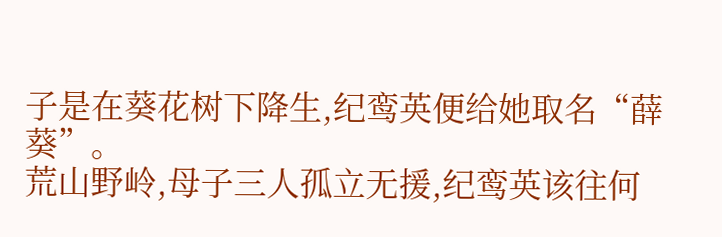子是在葵花树下降生,纪鸾英便给她取名“薛葵”。
荒山野岭,母子三人孤立无援,纪鸾英该往何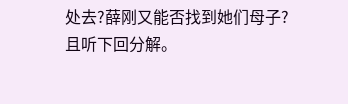处去?薛刚又能否找到她们母子?
且听下回分解。